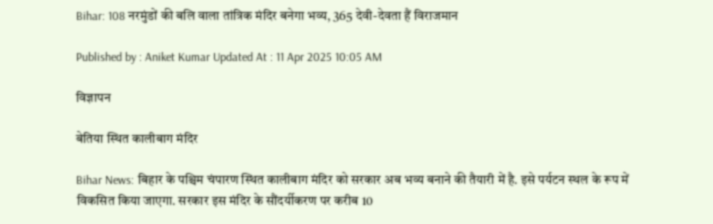Bihar: 108 नरमुंडों की बलि वाला तांत्रिक मंदिर बनेगा भव्य, 365 देवी-देवता हैं विराजमान

Published by : Aniket Kumar Updated At : 11 Apr 2025 10:05 AM

विज्ञापन

बेतिया स्थित कालीबाग मंदिर

Bihar News: बिहार के पश्चिम चंपारण स्थित कालीबाग मंदिर को सरकार अब भव्य बनाने की तैयारी में है. इसे पर्यटन स्थल के रूप में विकसित किया जाएगा. सरकार इस मंदिर के सौंदर्यीकरण पर करीब 10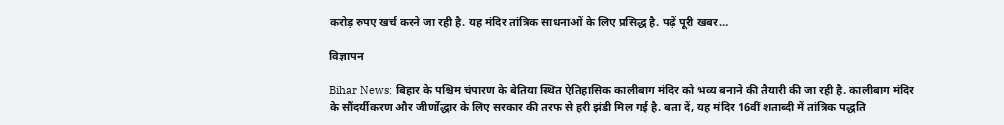करोड़ रुपए खर्च करने जा रही है. यह मंदिर तांत्रिक साधनाओं के लिए प्रसिद्ध है. पढ़ें पूरी खबर…

विज्ञापन

Bihar News: बिहार के पश्चिम चंपारण के बेतिया स्थित ऐतिहासिक कालीबाग मंदिर को भव्य बनाने की तैयारी की जा रही है. कालीबाग मंदिर के सौंदर्यीकरण और जीर्णोद्धार के लिए सरकार की तरफ से हरी झंडी मिल गई है. बता दें, यह मंदिर 16वीं शताब्दी में तांत्रिक पद्धति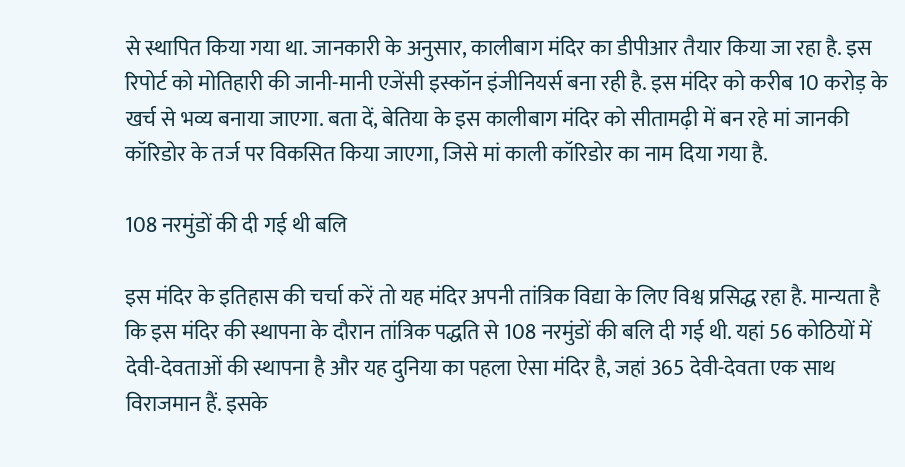से स्थापित किया गया था. जानकारी के अनुसार, कालीबाग मंदिर का डीपीआर तैयार किया जा रहा है. इस रिपोर्ट को मोतिहारी की जानी-मानी एजेंसी इस्कॉन इंजीनियर्स बना रही है. इस मंदिर को करीब 10 करोड़ के खर्च से भव्य बनाया जाएगा. बता दें, बेतिया के इस कालीबाग मंदिर को सीतामढ़ी में बन रहे मां जानकी कॉरिडोर के तर्ज पर विकसित किया जाएगा, जिसे मां काली कॉरिडोर का नाम दिया गया है.

108 नरमुंडों की दी गई थी बलि

इस मंदिर के इतिहास की चर्चा करें तो यह मंदिर अपनी तांत्रिक विद्या के लिए विश्व प्रसिद्ध रहा है. मान्यता है कि इस मंदिर की स्थापना के दौरान तांत्रिक पद्धति से 108 नरमुंडों की बलि दी गई थी. यहां 56 कोठियों में देवी-देवताओं की स्थापना है और यह दुनिया का पहला ऐसा मंदिर है, जहां 365 देवी-देवता एक साथ विराजमान हैं. इसके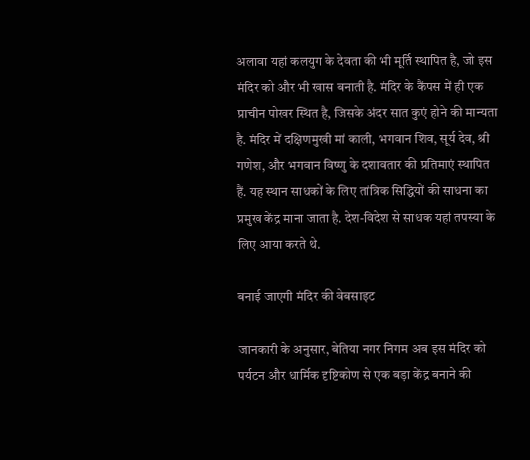अलावा यहां कलयुग के देवता की भी मूर्ति स्थापित है, जो इस मंदिर को और भी खास बनाती है. मंदिर के कैंपस में ही एक प्राचीन पोखर स्थित है, जिसके अंदर सात कुएं होने की मान्यता है. मंदिर में दक्षिणमुखी मां काली, भगवान शिव, सूर्य देव, श्री गणेश, और भगवान विष्णु के दशावतार की प्रतिमाएं स्थापित हैं. यह स्थान साधकों के लिए तांत्रिक सिद्धियों की साधना का प्रमुख केंद्र माना जाता है. देश-विदेश से साधक यहां तपस्या के लिए आया करते थे.

बनाई जाएगी मंदिर की वेबसाइट

जानकारी के अनुसार, बेतिया नगर निगम अब इस मंदिर को पर्यटन और धार्मिक दृष्टिकोण से एक बड़ा केंद्र बनाने की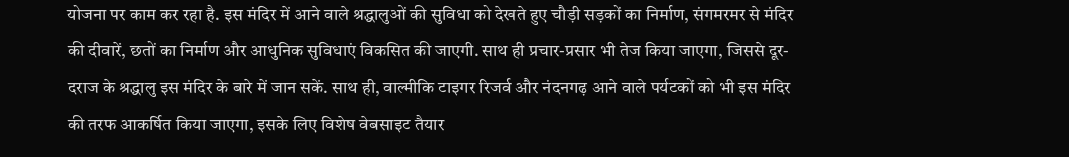योजना पर काम कर रहा है. इस मंदिर में आने वाले श्रद्धालुओं की सुविधा को देखते हुए चौड़ी सड़कों का निर्माण, संगमरमर से मंदिर की दीवारें, छतों का निर्माण और आधुनिक सुविधाएं विकसित की जाएगी. साथ ही प्रचार-प्रसार भी तेज किया जाएगा, जिससे दूर-दराज के श्रद्धालु इस मंदिर के बारे में जान सकें. साथ ही, वाल्मीकि टाइगर रिजर्व और नंदनगढ़ आने वाले पर्यटकों को भी इस मंदिर की तरफ आकर्षित किया जाएगा, इसके लिए विशेष वेबसाइट तैयार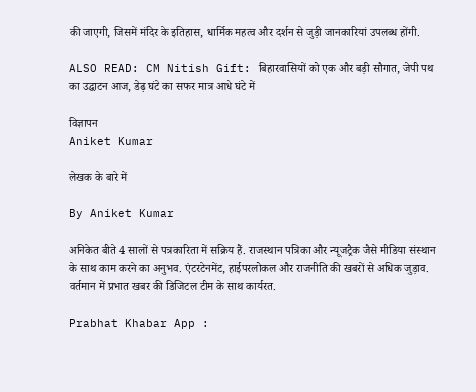की जाएगी, जिसमें मंदिर के इतिहास, धार्मिक महत्व और दर्शन से जुड़ी जानकारियां उपलब्ध होंगी.

ALSO READ: CM Nitish Gift: बिहारवासियों को एक और बड़ी सौगात, जेपी पथ का उद्घाटन आज, डेढ़ घंटे का सफर मात्र आधे घंटे में

विज्ञापन
Aniket Kumar

लेखक के बारे में

By Aniket Kumar

अनिकेत बीते 4 सालों से पत्रकारिता में सक्रिय हैं. राजस्थान पत्रिका और न्यूजट्रैक जैसे मीडिया संस्थान के साथ काम करने का अनुभव. एंटरटेनमेंट, हाईपरलोकल और राजनीति की खबरों से अधिक जुड़ाव. वर्तमान में प्रभात खबर की डिजिटल टीम के साथ कार्यरत.

Prabhat Khabar App :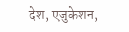देश, एजुकेशन,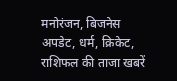मनोरंजन, बिजनेस अपडेट, धर्म, क्रिकेट, राशिफल की ताजा खबरें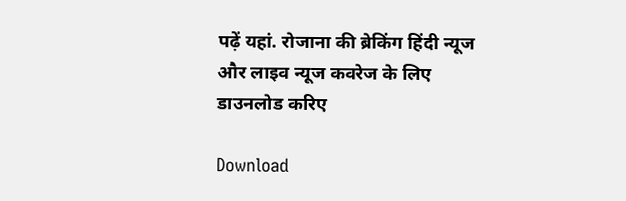पढ़ें यहां. रोजाना की ब्रेकिंग हिंदी न्यूज और लाइव न्यूज कवरेज के लिए डाउनलोड करिए

Download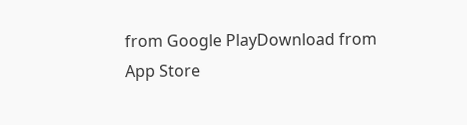from Google PlayDownload from App Store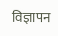विज्ञापन